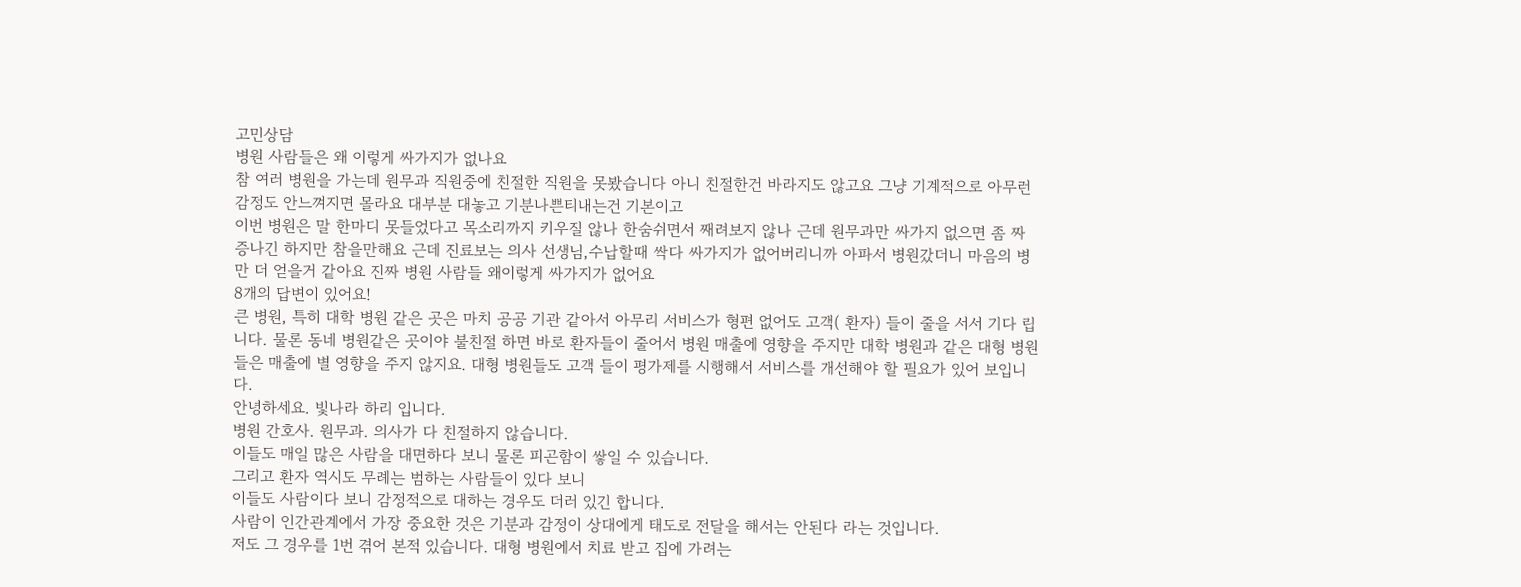고민상담
병원 사람들은 왜 이렇게 싸가지가 없나요
참 여러 병원을 가는데 원무과 직원중에 친절한 직원을 못봤습니다 아니 친절한건 바라지도 않고요 그냥 기계적으로 아무런 감정도 안느껴지면 몰라요 대부분 대놓고 기분나쁜티내는건 기본이고
이번 병원은 말 한마디 못들었다고 목소리까지 키우질 않나 한숨쉬면서 째려보지 않나 근데 원무과만 싸가지 없으면 좀 짜증나긴 하지만 참을만해요 근데 진료보는 의사 선생님,수납할때 싹다 싸가지가 없어버리니까 아파서 병원갔더니 마음의 병만 더 얻을거 같아요 진짜 병원 사람들 왜이렇게 싸가지가 없어요
8개의 답변이 있어요!
큰 병원, 특히 대학 병원 같은 곳은 마치 공공 기관 같아서 아무리 서비스가 형편 없어도 고객( 환자) 들이 줄을 서서 기다 립니다. 물론 동네 병원같은 곳이야 불친절 하면 바로 환자들이 줄어서 병원 매출에 영향을 주지만 대학 병원과 같은 대형 병원들은 매출에 별 영향을 주지 않지요. 대형 병원들도 고객 들이 평가제를 시행해서 서비스를 개선해야 할 필요가 있어 보입니다.
안녕하세요. 빛나라 하리 입니다.
병원 간호사. 원무과. 의사가 다 친절하지 않습니다.
이들도 매일 많은 사람을 대면하다 보니 물론 피곤함이 쌓일 수 있습니다.
그리고 환자 역시도 무례는 범하는 사람들이 있다 보니
이들도 사람이다 보니 감정적으로 대하는 경우도 더러 있긴 합니다.
사람이 인간관계에서 가장 중요한 것은 기분과 감정이 상대에게 태도로 전달을 해서는 안된다 라는 것입니다.
저도 그 경우를 1번 겪어 본적 있습니다. 대형 병원에서 치료 받고 집에 가려는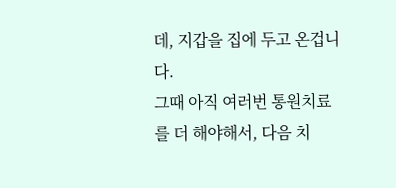데, 지갑을 집에 두고 온겁니다.
그때 아직 여러번 통원치료를 더 해야해서, 다음 치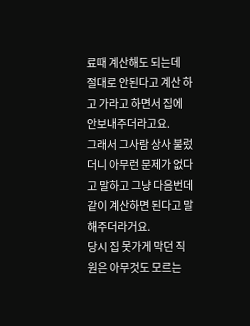료때 계산해도 되는데
절대로 안된다고 계산 하고 가라고 하면서 집에 안보내주더라고요.
그래서 그사람 상사 불렀더니 아무런 문제가 없다고 말하고 그냥 다음번데 같이 계산하면 된다고 말해주더라거요.
당시 집 못가게 막던 직원은 아무것도 모르는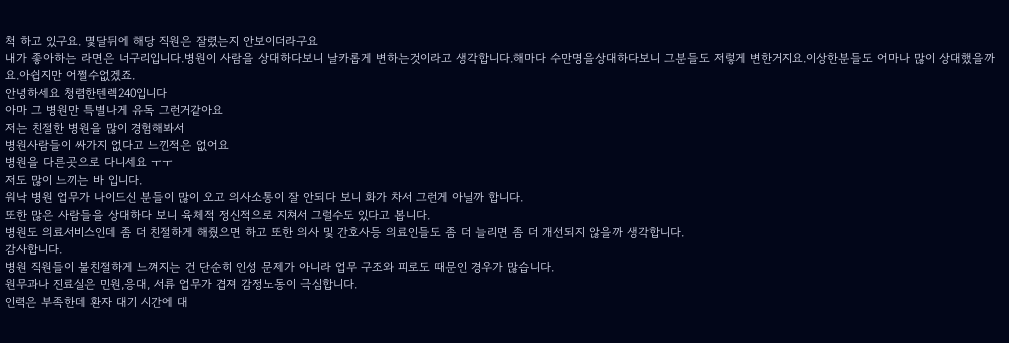척 하고 있구요. 몇달뒤에 해당 직원은 잘렸는지 안보이더라구요
내가 좋아하는 라면은 너구리입니다.병원이 사람을 상대하다보니 날카롭게 변하는것이라고 생각합니다.해마다 수만명을상대하다보니 그분들도 저렇게 변한거지요.이상한분들도 어마나 많이 상대했을까요.아쉽지만 어쩔수없겠죠.
안녕하세요 청렴한텐렉240입니다
아마 그 병원만 특별나게 유독 그런거같아요
저는 친절한 병원을 많이 경험해봐서
병원사람들이 싸가지 없다고 느낀적은 없어요
병원을 다른곳으로 다니세요 ㅜㅜ
저도 많이 느끼는 바 입니다.
워낙 병원 업무가 나이드신 분들이 많이 오고 의사소통이 잘 안되다 보니 화가 차서 그런게 아닐까 합니다.
또한 많은 사람들을 상대하다 보니 육체적 정신적으로 지쳐서 그럴수도 있다고 봅니다.
병원도 의료서비스인데 좀 더 친절하게 해줬으면 하고 또한 의사 및 간호사등 의료인들도 좀 더 늘리면 좀 더 개선되지 않을까 생각합니다.
감사합니다.
병원 직원들이 불친절하게 느껴지는 건 단순히 인성 문제가 아니라 업무 구조와 피로도 때문인 경우가 많습니다.
원무과나 진료실은 민원,응대, 서류 업무가 겹져 감정노동이 극심합니다.
인력은 부족한데 환자 대기 시간에 대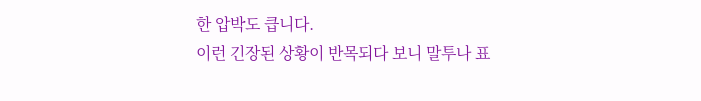한 압박도 큽니다.
이런 긴장된 상황이 반목되다 보니 말투나 표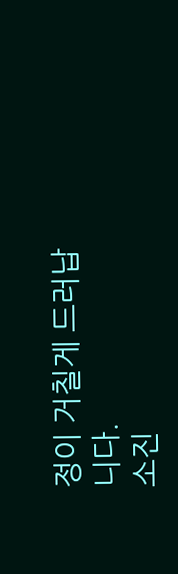정이 거칠게 드러납니다.
소진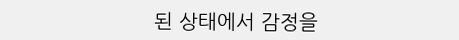된 상태에서 감정을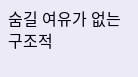숨길 여유가 없는 구조적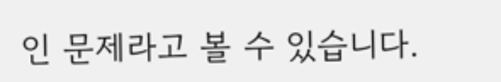인 문제라고 볼 수 있습니다.